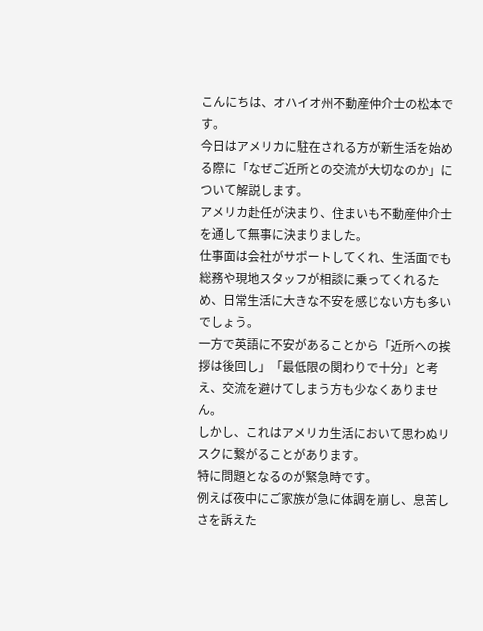こんにちは、オハイオ州不動産仲介士の松本です。
今日はアメリカに駐在される方が新生活を始める際に「なぜご近所との交流が大切なのか」について解説します。
アメリカ赴任が決まり、住まいも不動産仲介士を通して無事に決まりました。
仕事面は会社がサポートしてくれ、生活面でも総務や現地スタッフが相談に乗ってくれるため、日常生活に大きな不安を感じない方も多いでしょう。
一方で英語に不安があることから「近所への挨拶は後回し」「最低限の関わりで十分」と考え、交流を避けてしまう方も少なくありません。
しかし、これはアメリカ生活において思わぬリスクに繋がることがあります。
特に問題となるのが緊急時です。
例えば夜中にご家族が急に体調を崩し、息苦しさを訴えた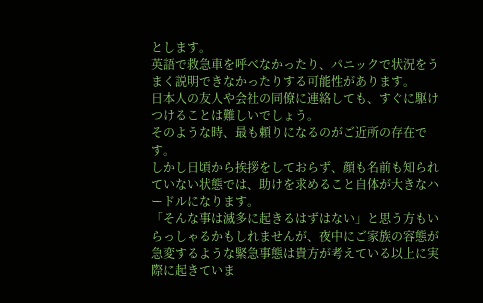とします。
英語で救急車を呼べなかったり、パニックで状況をうまく説明できなかったりする可能性があります。
日本人の友人や会社の同僚に連絡しても、すぐに駆けつけることは難しいでしょう。
そのような時、最も頼りになるのがご近所の存在です。
しかし日頃から挨拶をしておらず、顔も名前も知られていない状態では、助けを求めること自体が大きなハードルになります。
「そんな事は滅多に起きるはずはない」と思う方もいらっしゃるかもしれませんが、夜中にご家族の容態が急変するような緊急事態は貴方が考えている以上に実際に起きていま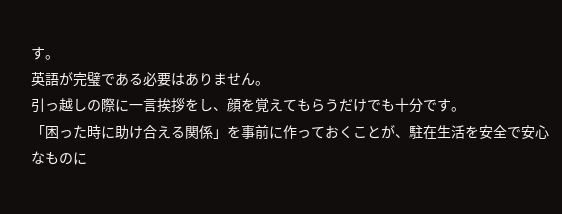す。
英語が完璧である必要はありません。
引っ越しの際に一言挨拶をし、顔を覚えてもらうだけでも十分です。
「困った時に助け合える関係」を事前に作っておくことが、駐在生活を安全で安心なものに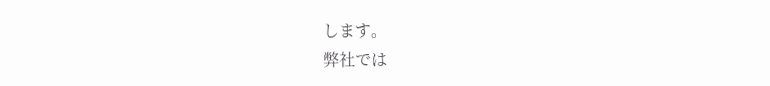します。
弊社では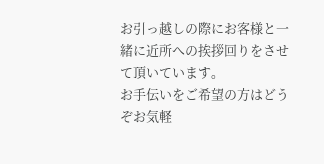お引っ越しの際にお客様と一緒に近所への挨拶回りをさせて頂いています。
お手伝いをご希望の方はどうぞお気軽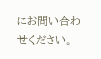にお問い合わせください。